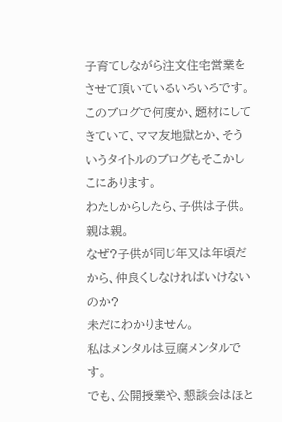子育てしながら注文住宅営業をさせて頂いているいろいろです。
このブログで何度か、題材にしてきていて、ママ友地獄とか、そういうタイトルのブログもそこかしこにあります。
わたしからしたら、子供は子供。
親は親。
なぜ?子供が同じ年又は年頃だから、仲良くしなければいけないのか?
未だにわかりません。
私はメンタルは豆腐メンタルです。
でも、公開授業や、懇談会はほと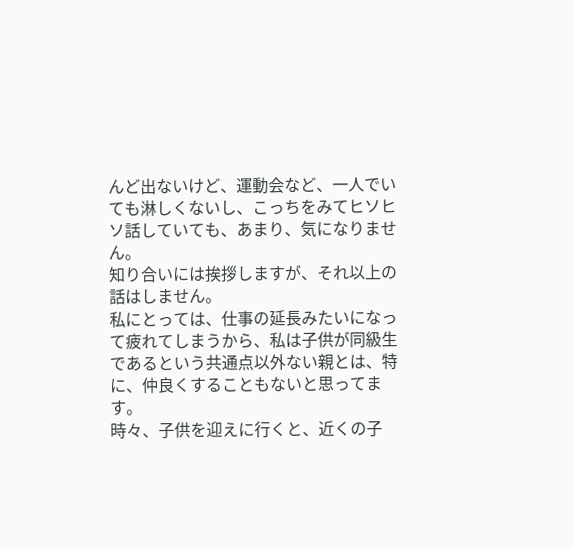んど出ないけど、運動会など、一人でいても淋しくないし、こっちをみてヒソヒソ話していても、あまり、気になりません。
知り合いには挨拶しますが、それ以上の話はしません。
私にとっては、仕事の延長みたいになって疲れてしまうから、私は子供が同級生であるという共通点以外ない親とは、特に、仲良くすることもないと思ってます。
時々、子供を迎えに行くと、近くの子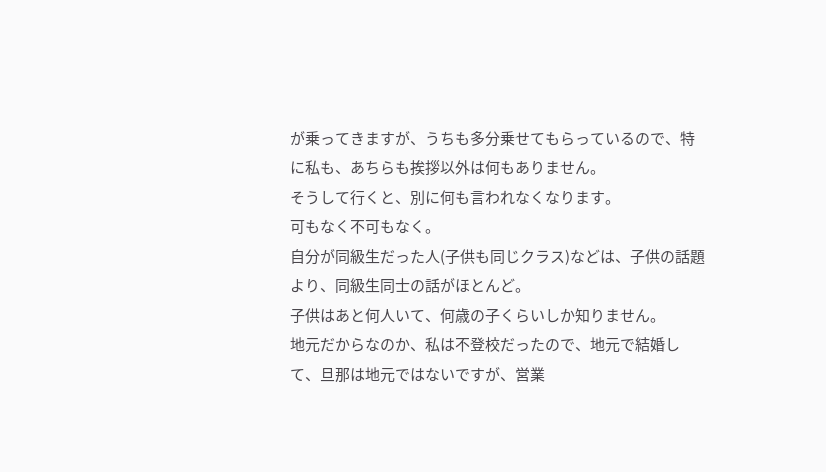が乗ってきますが、うちも多分乗せてもらっているので、特に私も、あちらも挨拶以外は何もありません。
そうして行くと、別に何も言われなくなります。
可もなく不可もなく。
自分が同級生だった人(子供も同じクラス)などは、子供の話題より、同級生同士の話がほとんど。
子供はあと何人いて、何歳の子くらいしか知りません。
地元だからなのか、私は不登校だったので、地元で結婚して、旦那は地元ではないですが、営業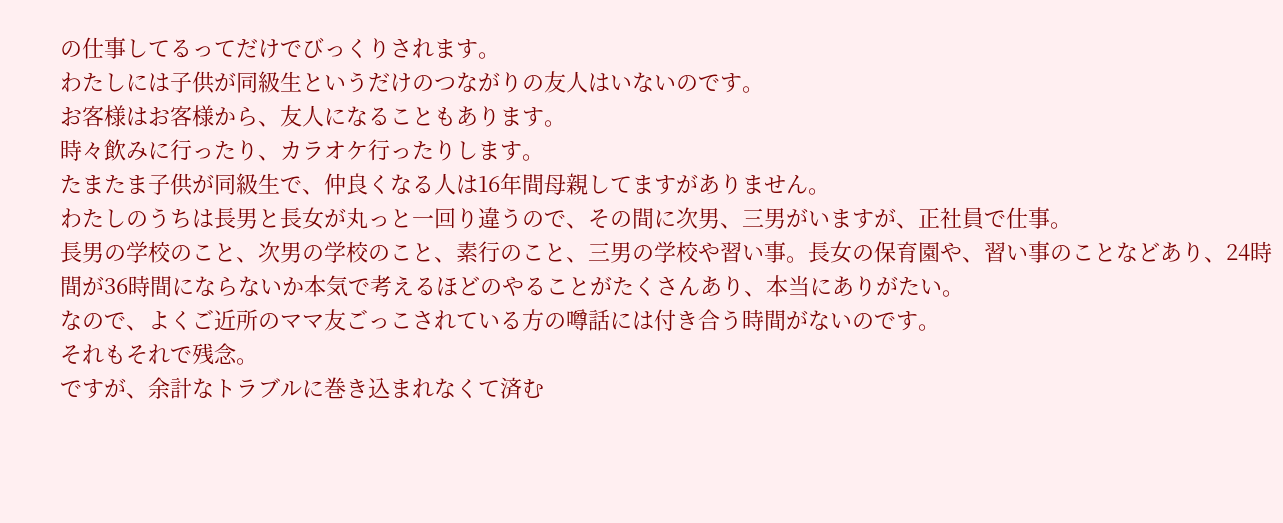の仕事してるってだけでびっくりされます。
わたしには子供が同級生というだけのつながりの友人はいないのです。
お客様はお客様から、友人になることもあります。
時々飲みに行ったり、カラオケ行ったりします。
たまたま子供が同級生で、仲良くなる人は16年間母親してますがありません。
わたしのうちは長男と長女が丸っと一回り違うので、その間に次男、三男がいますが、正社員で仕事。
長男の学校のこと、次男の学校のこと、素行のこと、三男の学校や習い事。長女の保育園や、習い事のことなどあり、24時間が36時間にならないか本気で考えるほどのやることがたくさんあり、本当にありがたい。
なので、よくご近所のママ友ごっこされている方の噂話には付き合う時間がないのです。
それもそれで残念。
ですが、余計なトラブルに巻き込まれなくて済む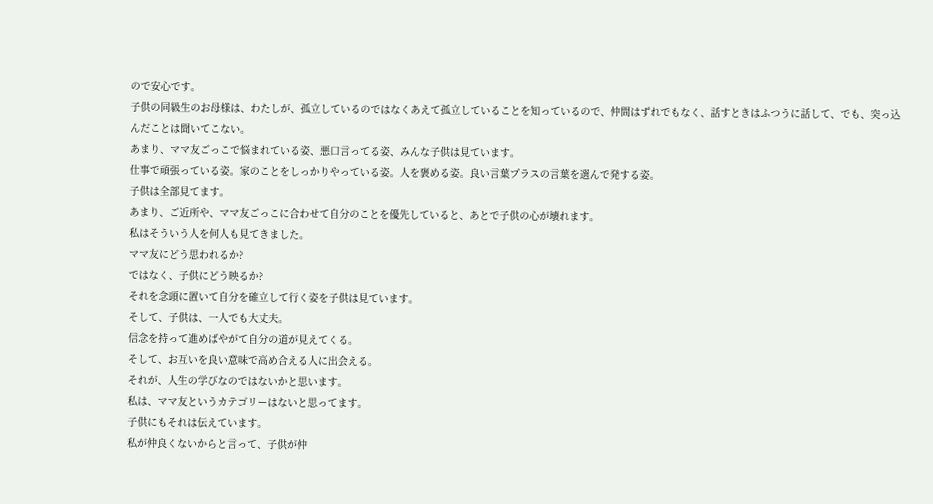ので安心です。
子供の同級生のお母様は、わたしが、孤立しているのではなくあえて孤立していることを知っているので、仲間はずれでもなく、話すときはふつうに話して、でも、突っ込んだことは聞いてこない。
あまり、ママ友ごっこで悩まれている姿、悪口言ってる姿、みんな子供は見ています。
仕事で頑張っている姿。家のことをしっかりやっている姿。人を褒める姿。良い言葉プラスの言葉を選んで発する姿。
子供は全部見てます。
あまり、ご近所や、ママ友ごっこに合わせて自分のことを優先していると、あとで子供の心が壊れます。
私はそういう人を何人も見てきました。
ママ友にどう思われるか?
ではなく、子供にどう映るか?
それを念頭に置いて自分を確立して行く姿を子供は見ています。
そして、子供は、一人でも大丈夫。
信念を持って進めばやがて自分の道が見えてくる。
そして、お互いを良い意味で高め合える人に出会える。
それが、人生の学びなのではないかと思います。
私は、ママ友というカテゴリーはないと思ってます。
子供にもそれは伝えています。
私が仲良くないからと言って、子供が仲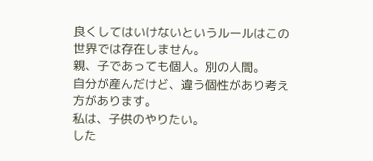良くしてはいけないというルールはこの世界では存在しません。
親、子であっても個人。別の人間。
自分が産んだけど、違う個性があり考え方があります。
私は、子供のやりたい。
した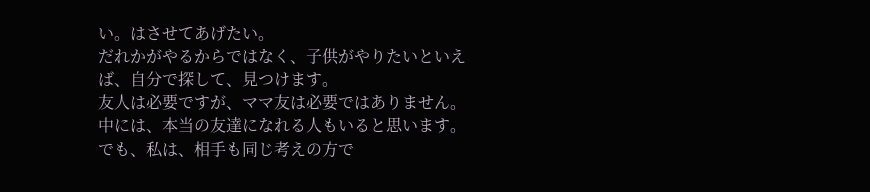い。はさせてあげたい。
だれかがやるからではなく、子供がやりたいといえば、自分で探して、見つけます。
友人は必要ですが、ママ友は必要ではありません。
中には、本当の友達になれる人もいると思います。
でも、私は、相手も同じ考えの方で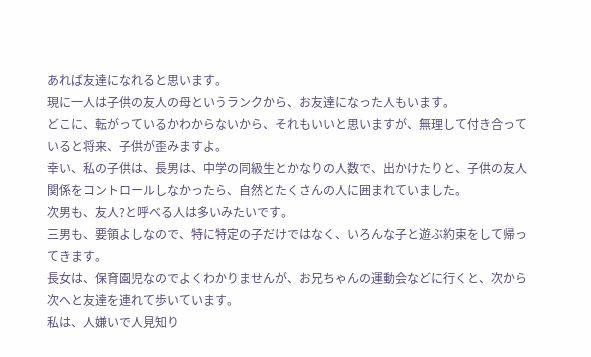あれば友達になれると思います。
現に一人は子供の友人の母というランクから、お友達になった人もいます。
どこに、転がっているかわからないから、それもいいと思いますが、無理して付き合っていると将来、子供が歪みますよ。
幸い、私の子供は、長男は、中学の同級生とかなりの人数で、出かけたりと、子供の友人関係をコントロールしなかったら、自然とたくさんの人に囲まれていました。
次男も、友人?と呼べる人は多いみたいです。
三男も、要領よしなので、特に特定の子だけではなく、いろんな子と遊ぶ約束をして帰ってきます。
長女は、保育園児なのでよくわかりませんが、お兄ちゃんの運動会などに行くと、次から次へと友達を連れて歩いています。
私は、人嫌いで人見知り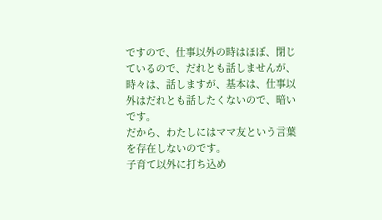ですので、仕事以外の時はほぼ、閉じているので、だれとも話しませんが、時々は、話しますが、基本は、仕事以外はだれとも話したくないので、暗いです。
だから、わたしにはママ友という言葉を存在しないのです。
子育て以外に打ち込め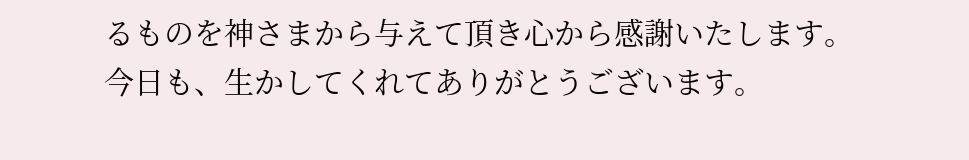るものを神さまから与えて頂き心から感謝いたします。
今日も、生かしてくれてありがとうございます。